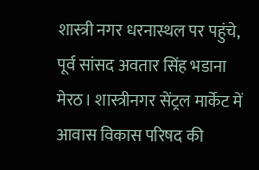शास्त्री नगर धरनास्थल पर पहुंचे, पूर्व सांसद अवतार सिंह भडाना
मेरठ। शास्त्रीनगर सेंट्रल मार्केट में आवास विकास परिषद की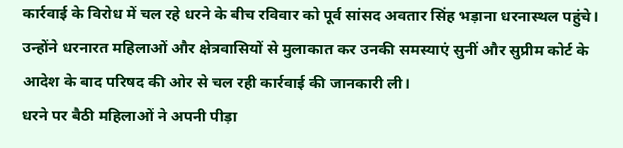कार्रवाई के विरोध में चल रहे धरने के बीच रविवार को पूर्व सांसद अवतार सिंह भड़ाना धरनास्थल पहुंचे। उन्होंने धरनारत महिलाओं और क्षेत्रवासियों से मुलाकात कर उनकी समस्याएं सुनीं और सुप्रीम कोर्ट के आदेश के बाद परिषद की ओर से चल रही कार्रवाई की जानकारी ली।
धरने पर बैठी महिलाओं ने अपनी पीड़ा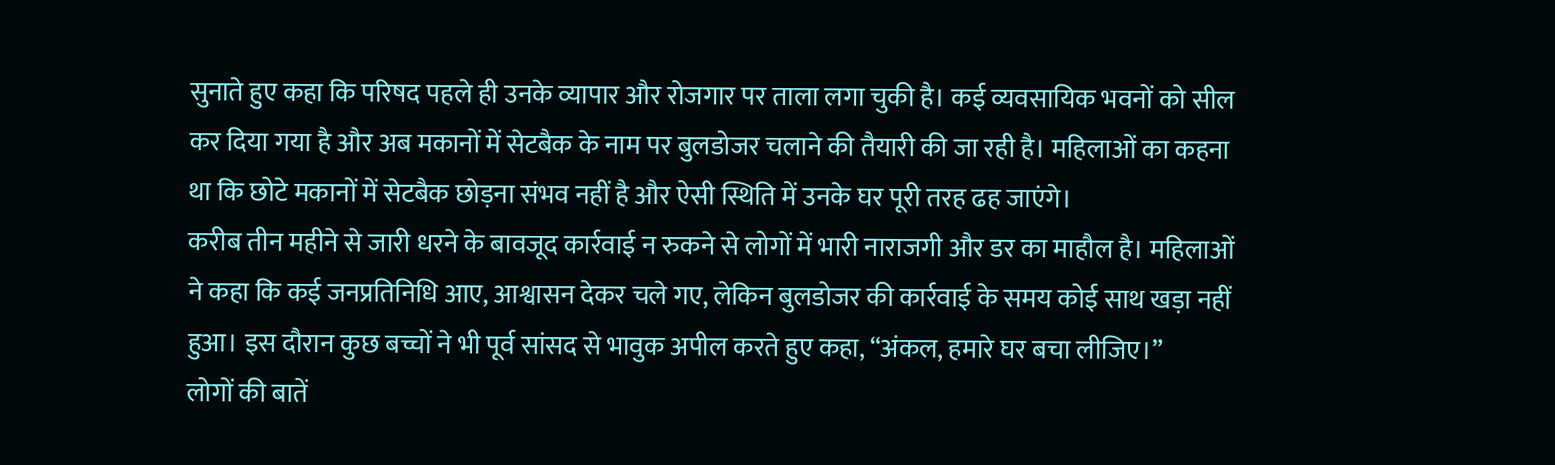सुनाते हुए कहा कि परिषद पहले ही उनके व्यापार और रोजगार पर ताला लगा चुकी है। कई व्यवसायिक भवनों को सील कर दिया गया है और अब मकानों में सेटबैक के नाम पर बुलडोजर चलाने की तैयारी की जा रही है। महिलाओं का कहना था कि छोटे मकानों में सेटबैक छोड़ना संभव नहीं है और ऐसी स्थिति में उनके घर पूरी तरह ढह जाएंगे।
करीब तीन महीने से जारी धरने के बावजूद कार्रवाई न रुकने से लोगों में भारी नाराजगी और डर का माहौल है। महिलाओं ने कहा कि कई जनप्रतिनिधि आए, आश्वासन देकर चले गए, लेकिन बुलडोजर की कार्रवाई के समय कोई साथ खड़ा नहीं हुआ। इस दौरान कुछ बच्चों ने भी पूर्व सांसद से भावुक अपील करते हुए कहा, “अंकल, हमारे घर बचा लीजिए।”
लोगों की बातें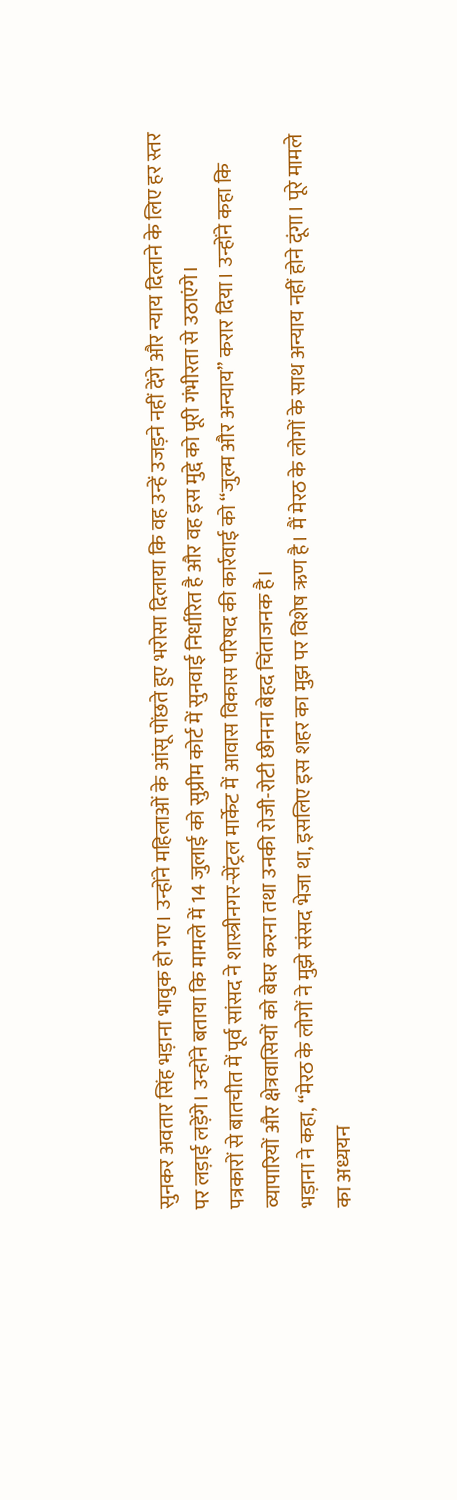सुनकर अवतार सिंह भड़ाना भावुक हो गए। उन्होंने महिलाओं के आंसू पोंछते हुए भरोसा दिलाया कि वह उन्हें उजड़ने नहीं देंगे और न्याय दिलाने के लिए हर स्तर पर लड़ाई लड़ेंगे। उन्होंने बताया कि मामले में 14 जुलाई को सुप्रीम कोर्ट में सुनवाई निर्धारित है और वह इस मुद्दे को पूरी गंभीरता से उठाएंगे।
पत्रकारों से बातचीत में पूर्व सांसद ने शास्त्रीनगर-सेंट्रल मार्केट में आवास विकास परिषद की कार्रवाई को “जुल्म और अन्याय” करार दिया। उन्होंने कहा कि व्यापारियों और क्षेत्रवासियों को बेघर करना तथा उनकी रोजी-रोटी छीनना बेहद चिंताजनक है।
भड़ाना ने कहा, “मेरठ के लोगों ने मुझे संसद भेजा था, इसलिए इस शहर का मुझ पर विशेष ऋण है। मैं मेरठ के लोगों के साथ अन्याय नहीं होने दूंगा। पूरे मामले का अध्ययन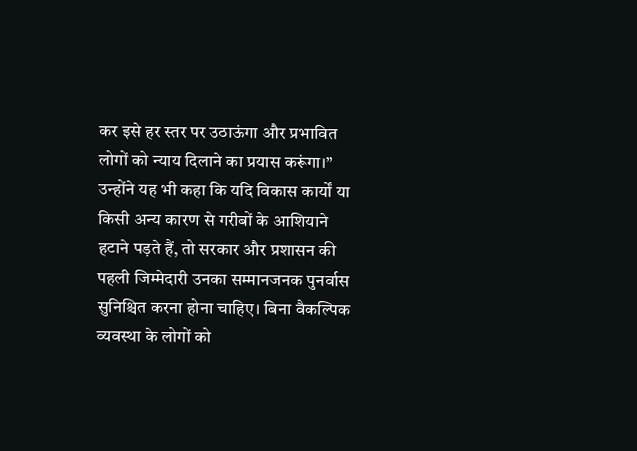कर इसे हर स्तर पर उठाऊंगा और प्रभावित लोगों को न्याय दिलाने का प्रयास करूंगा।”
उन्होंने यह भी कहा कि यदि विकास कार्यों या किसी अन्य कारण से गरीबों के आशियाने हटाने पड़ते हैं, तो सरकार और प्रशासन की पहली जिम्मेदारी उनका सम्मानजनक पुनर्वास सुनिश्चित करना होना चाहिए। बिना वैकल्पिक व्यवस्था के लोगों को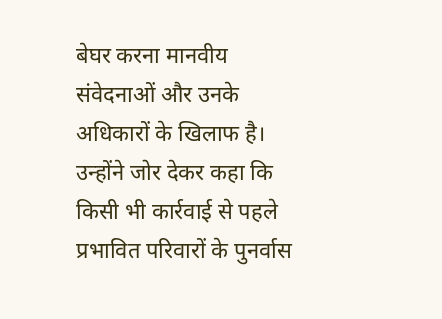बेघर करना मानवीय संवेदनाओं और उनके अधिकारों के खिलाफ है। उन्होंने जोर देकर कहा कि किसी भी कार्रवाई से पहले प्रभावित परिवारों के पुनर्वास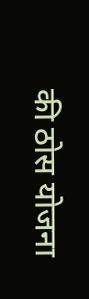की ठोस योजना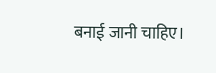बनाई जानी चाहिए।